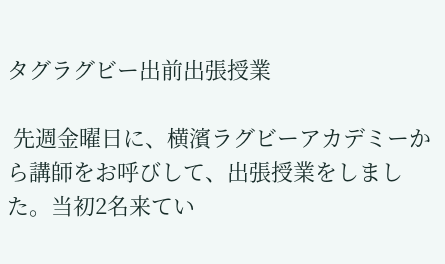タグラグビー出前出張授業

 先週金曜日に、横濱ラグビーアカデミーから講師をお呼びして、出張授業をしました。当初2名来てい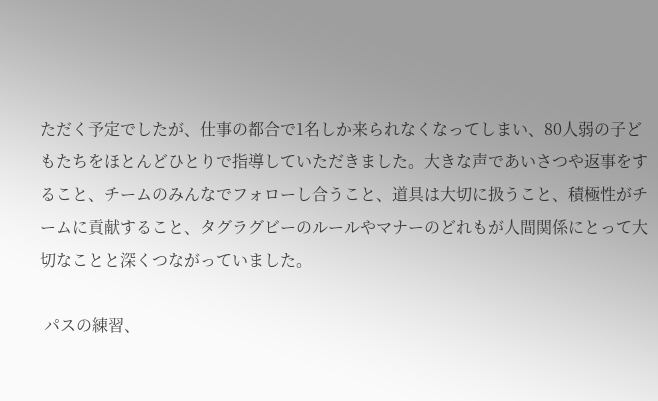ただく予定でしたが、仕事の都合で1名しか来られなくなってしまい、80人弱の子どもたちをほとんどひとりで指導していただきました。大きな声であいさつや返事をすること、チームのみんなでフォローし合うこと、道具は大切に扱うこと、積極性がチームに貢献すること、タグラグビーのルールやマナーのどれもが人間関係にとって大切なことと深くつながっていました。

 パスの練習、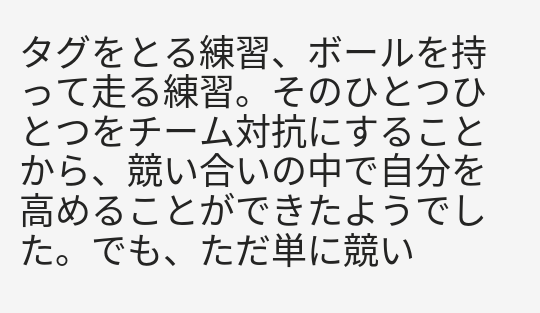タグをとる練習、ボールを持って走る練習。そのひとつひとつをチーム対抗にすることから、競い合いの中で自分を高めることができたようでした。でも、ただ単に競い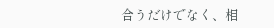合うだけでなく、相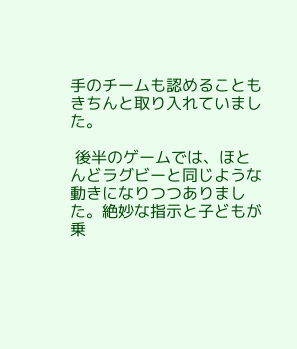手のチームも認めることもきちんと取り入れていました。

 後半のゲームでは、ほとんどラグビーと同じような動きになりつつありました。絶妙な指示と子どもが乗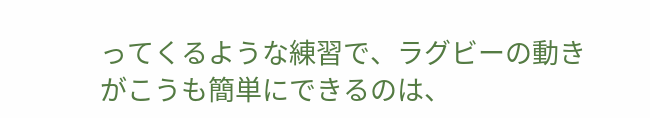ってくるような練習で、ラグビーの動きがこうも簡単にできるのは、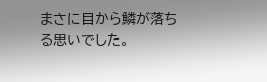まさに目から鱗が落ちる思いでした。